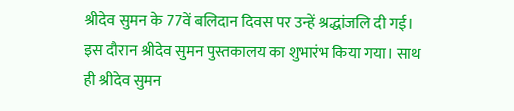श्रीदेव सुमन के 77वें बलिदान दिवस पर उन्हें श्रद्धांजलि दी गई। इस दौरान श्रीदेव सुमन पुस्तकालय का शुभारंभ किया गया। साथ ही श्रीदेव सुमन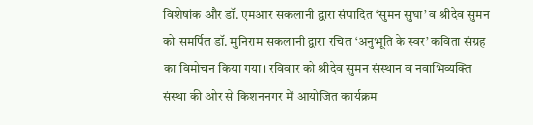विशेषांक और डॉ. एमआर सकलानी द्वारा संपादित ‘सुमन सुघा’ व श्रीदेव सुमन को समर्पित डॉ. मुनिराम सकलानी द्वारा रचित ‘अनुभूति के स्वर’ कविता संग्रह का विमोचन किया गया। रविवार को श्रीदेव सुमन संस्थान व नवाभिव्यक्ति संस्था की ओर से किशननगर में आयोजित कार्यक्रम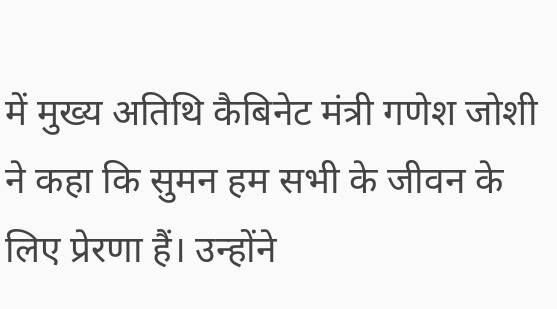में मुख्य अतिथि कैबिनेट मंत्री गणेश जोशी ने कहा कि सुमन हम सभी के जीवन के लिए प्रेरणा हैं। उन्होंने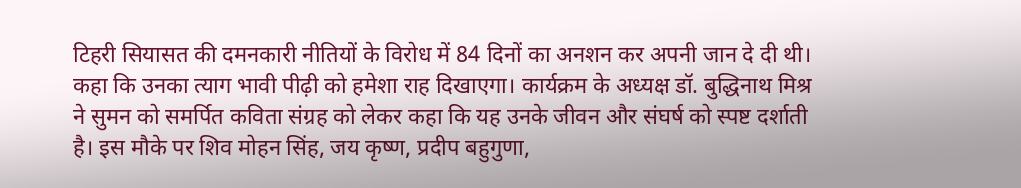टिहरी सियासत की दमनकारी नीतियों के विरोध में 84 दिनों का अनशन कर अपनी जान दे दी थी। कहा कि उनका त्याग भावी पीढ़ी को हमेशा राह दिखाएगा। कार्यक्रम के अध्यक्ष डॉ. बुद्धिनाथ मिश्र ने सुमन को समर्पित कविता संग्रह को लेकर कहा कि यह उनके जीवन और संघर्ष को स्पष्ट दर्शाती है। इस मौके पर शिव मोहन सिंह, जय कृष्ण, प्रदीप बहुगुणा,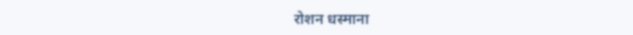रोशन धस्माना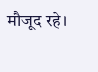मौजूद रहे।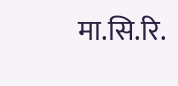मा.सि.रि.